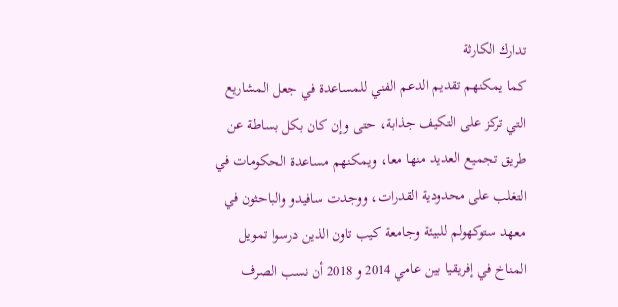تدارك الكارثة
كما يمكنهم تقديم الدعم الفني للمساعدة في جعل المشاريع التي تركز على التكيف جذابة، حتى وإن كان بكل بساطة عن طريق تجميع العديد منها معا، ويمكنهم مساعدة الحكومات في التغلب على محدودية القدرات، ووجدت سافيدو والباحثون في معهد ستوكهولم للبيئة وجامعة كيب تاون الذين درسوا تمويل المناخ في إفريقيا بين عامي 2014 و 2018 أن نسب الصرف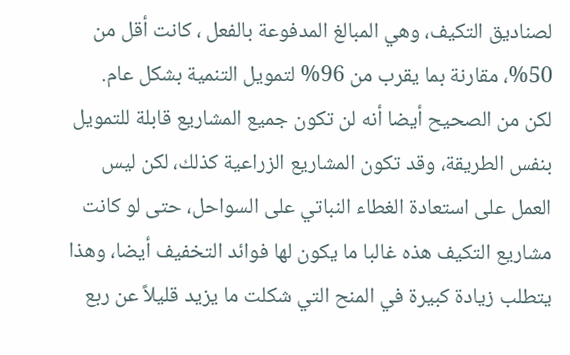لصناديق التكيف، وهي المبالغ المدفوعة بالفعل ، كانت أقل من 50%، مقارنة بما يقرب من 96% لتمويل التنمية بشكل عام.
لكن من الصحيح أيضا أنه لن تكون جميع المشاريع قابلة للتمويل بنفس الطريقة، وقد تكون المشاريع الزراعية كذلك، لكن ليس العمل على استعادة الغطاء النباتي على السواحل، حتى لو كانت مشاريع التكيف هذه غالبا ما يكون لها فوائد التخفيف أيضا، وهذا يتطلب زيادة كبيرة في المنح التي شكلت ما يزيد قليلاً عن ربع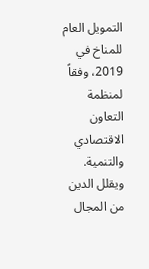التمويل العام للمناخ في 2019، وفقاً لمنظمة التعاون الاقتصادي والتنمية. ويقلل الدين من المجال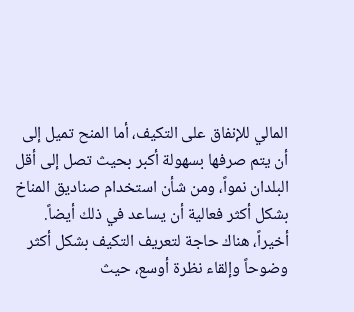المالي للإنفاق على التكيف، أما المنح تميل إلى أن يتم صرفها بسهولة أكبر بحيث تصل إلى أقل البلدان نمواً، ومن شأن استخدام صناديق المناخ بشكل أكثر فعالية أن يساعد في ذلك أيضاً.
أخيراً، هناك حاجة لتعريف التكيف بشكل أكثر وضوحاً وإلقاء نظرة أوسع، حيث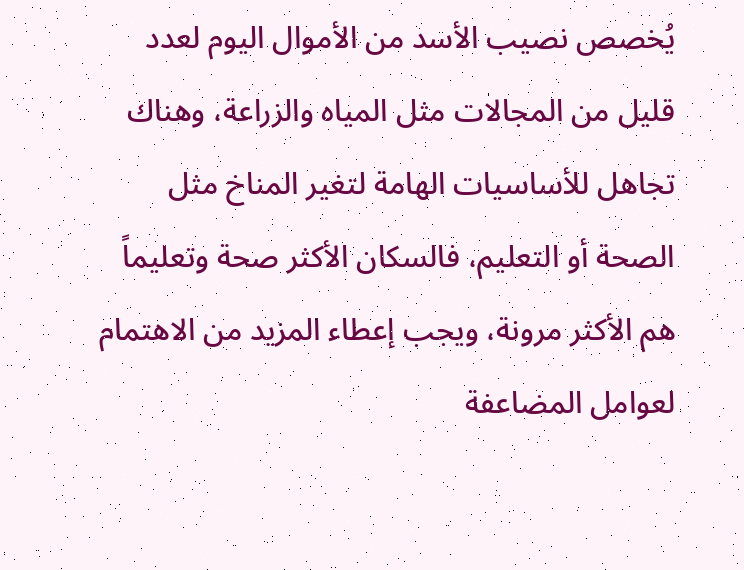يُخصص نصيب الأسد من الأموال اليوم لعدد قليل من المجالات مثل المياه والزراعة، وهناك تجاهل للأساسيات الهامة لتغير المناخ مثل الصحة أو التعليم، فالسكان الأكثر صحة وتعليماً هم الأكثر مرونة، ويجب إعطاء المزيد من الاهتمام لعوامل المضاعفة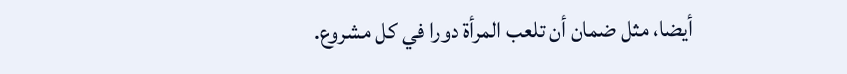أيضا، مثل ضمان أن تلعب المرأة دورا في كل مشروع.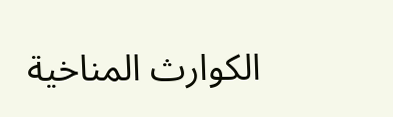الكوارث المناخية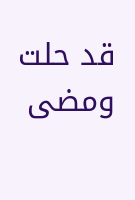قد حلت ومضى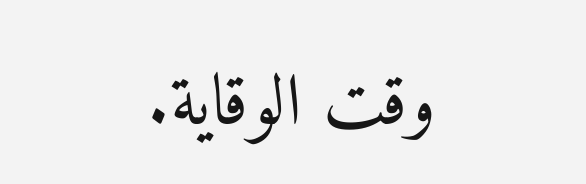وقت الوقاية.